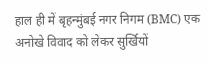हाल ही में बृहन्मुंबई नगर निगम (BMC) एक अनोखे विवाद को लेकर सुर्खियों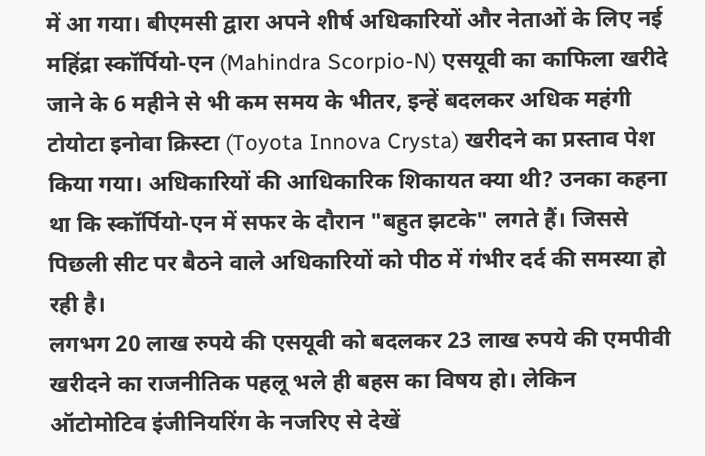में आ गया। बीएमसी द्वारा अपने शीर्ष अधिकारियों और नेताओं के लिए नई महिंद्रा स्कॉर्पियो-एन (Mahindra Scorpio-N) एसयूवी का काफिला खरीदे जाने के 6 महीने से भी कम समय के भीतर, इन्हें बदलकर अधिक महंगी टोयोटा इनोवा क्रिस्टा (Toyota Innova Crysta) खरीदने का प्रस्ताव पेश किया गया। अधिकारियों की आधिकारिक शिकायत क्या थी? उनका कहना था कि स्कॉर्पियो-एन में सफर के दौरान "बहुत झटके" लगते हैं। जिससे पिछली सीट पर बैठने वाले अधिकारियों को पीठ में गंभीर दर्द की समस्या हो रही है।
लगभग 20 लाख रुपये की एसयूवी को बदलकर 23 लाख रुपये की एमपीवी खरीदने का राजनीतिक पहलू भले ही बहस का विषय हो। लेकिन ऑटोमोटिव इंजीनियरिंग के नजरिए से देखें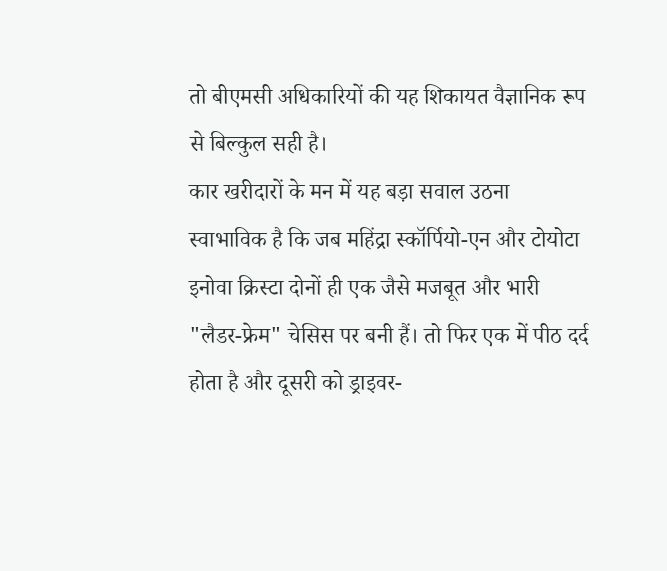तो बीएमसी अधिकारियों की यह शिकायत वैज्ञानिक रूप से बिल्कुल सही है।
कार खरीदारों के मन में यह बड़ा सवाल उठना स्वाभाविक है कि जब महिंद्रा स्कॉर्पियो-एन और टोयोटा इनोवा क्रिस्टा दोनों ही एक जैसे मजबूत और भारी "लैडर-फ्रेम" चेसिस पर बनी हैं। तो फिर एक में पीठ दर्द होता है और दूसरी को ड्राइवर-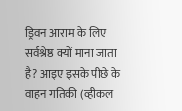ड्रिवन आराम के लिए सर्वश्रेष्ठ क्यों माना जाता है? आइए इसके पीछे के वाहन गतिकी (व्हीकल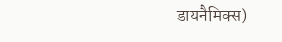डायनैमिक्स)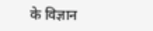के विज्ञान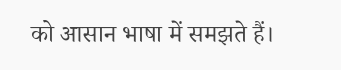को आसान भाषा में समझते हैं।